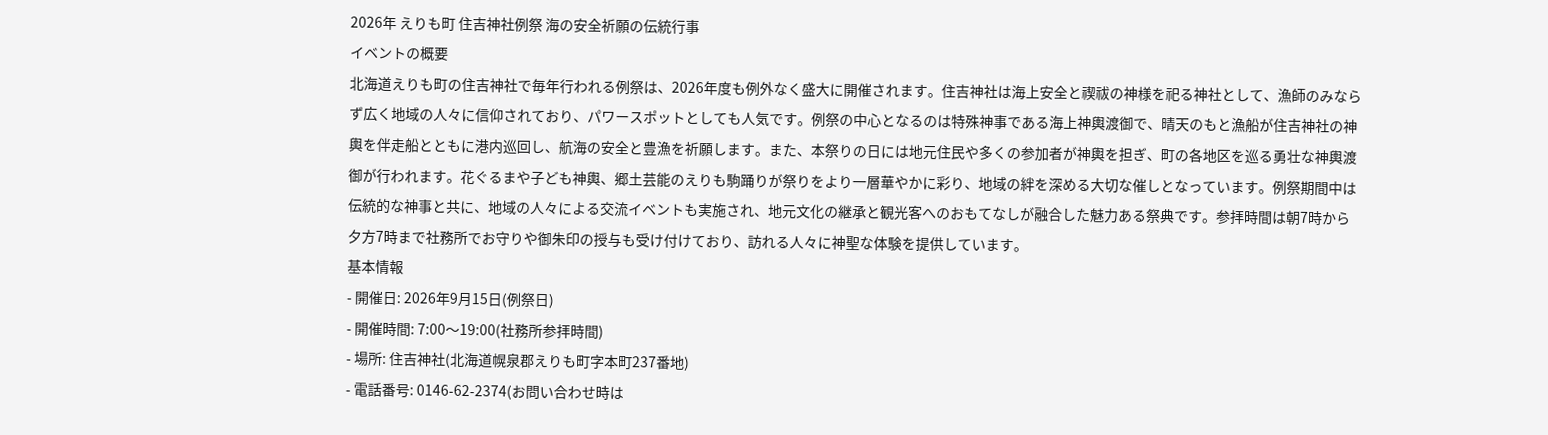2026年 えりも町 住吉神社例祭 海の安全祈願の伝統行事
イベントの概要
北海道えりも町の住吉神社で毎年行われる例祭は、2026年度も例外なく盛大に開催されます。住吉神社は海上安全と禊祓の神様を祀る神社として、漁師のみならず広く地域の人々に信仰されており、パワースポットとしても人気です。例祭の中心となるのは特殊神事である海上神輿渡御で、晴天のもと漁船が住吉神社の神輿を伴走船とともに港内巡回し、航海の安全と豊漁を祈願します。また、本祭りの日には地元住民や多くの参加者が神輿を担ぎ、町の各地区を巡る勇壮な神輿渡御が行われます。花ぐるまや子ども神輿、郷土芸能のえりも駒踊りが祭りをより一層華やかに彩り、地域の絆を深める大切な催しとなっています。例祭期間中は伝統的な神事と共に、地域の人々による交流イベントも実施され、地元文化の継承と観光客へのおもてなしが融合した魅力ある祭典です。参拝時間は朝7時から夕方7時まで社務所でお守りや御朱印の授与も受け付けており、訪れる人々に神聖な体験を提供しています。
基本情報
- 開催日: 2026年9月15日(例祭日)
- 開催時間: 7:00〜19:00(社務所参拝時間)
- 場所: 住吉神社(北海道幌泉郡えりも町字本町237番地)
- 電話番号: 0146-62-2374(お問い合わせ時は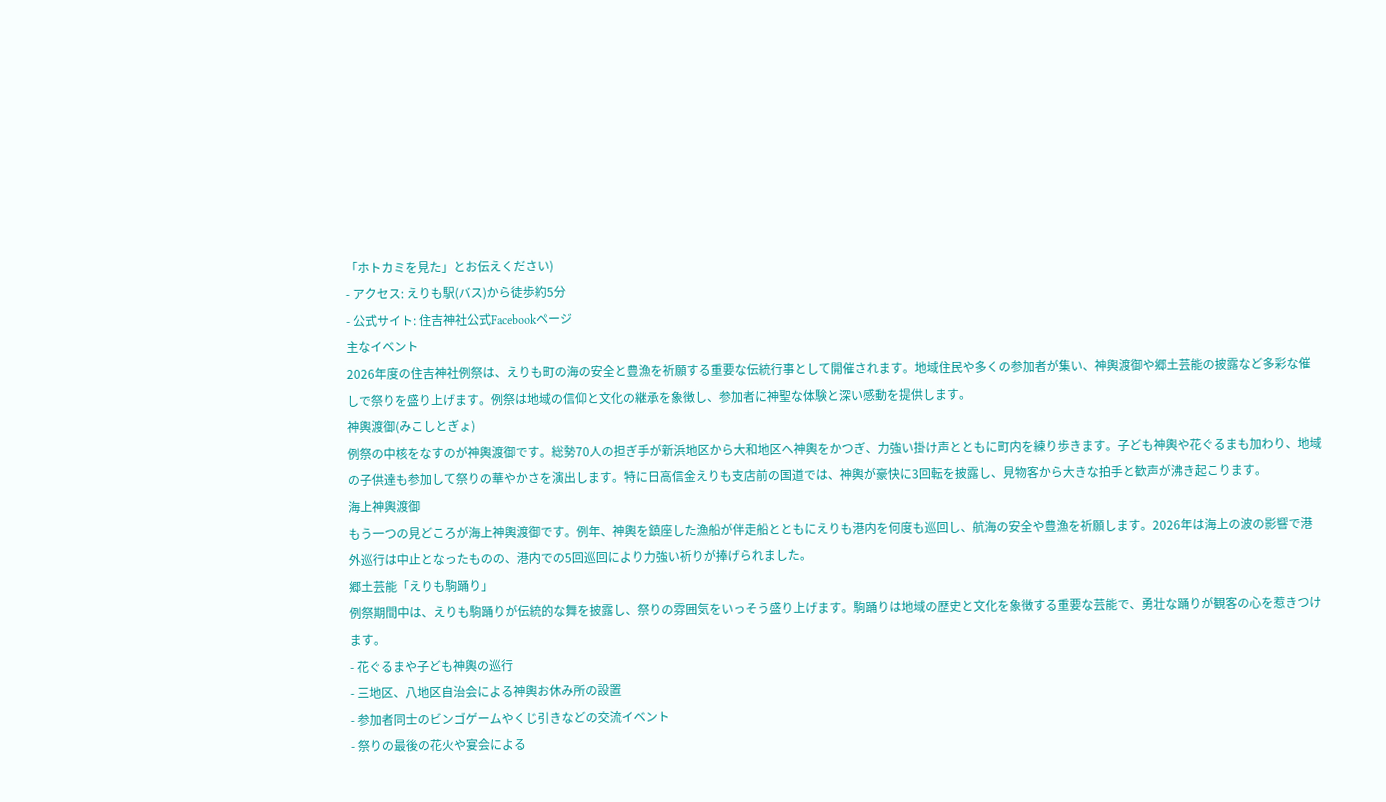「ホトカミを見た」とお伝えください)
- アクセス: えりも駅(バス)から徒歩約5分
- 公式サイト: 住吉神社公式Facebookページ
主なイベント
2026年度の住吉神社例祭は、えりも町の海の安全と豊漁を祈願する重要な伝統行事として開催されます。地域住民や多くの参加者が集い、神輿渡御や郷土芸能の披露など多彩な催しで祭りを盛り上げます。例祭は地域の信仰と文化の継承を象徴し、参加者に神聖な体験と深い感動を提供します。
神輿渡御(みこしとぎょ)
例祭の中核をなすのが神輿渡御です。総勢70人の担ぎ手が新浜地区から大和地区へ神輿をかつぎ、力強い掛け声とともに町内を練り歩きます。子ども神輿や花ぐるまも加わり、地域の子供達も参加して祭りの華やかさを演出します。特に日高信金えりも支店前の国道では、神輿が豪快に3回転を披露し、見物客から大きな拍手と歓声が沸き起こります。
海上神輿渡御
もう一つの見どころが海上神輿渡御です。例年、神輿を鎮座した漁船が伴走船とともにえりも港内を何度も巡回し、航海の安全や豊漁を祈願します。2026年は海上の波の影響で港外巡行は中止となったものの、港内での5回巡回により力強い祈りが捧げられました。
郷土芸能「えりも駒踊り」
例祭期間中は、えりも駒踊りが伝統的な舞を披露し、祭りの雰囲気をいっそう盛り上げます。駒踊りは地域の歴史と文化を象徴する重要な芸能で、勇壮な踊りが観客の心を惹きつけます。
- 花ぐるまや子ども神輿の巡行
- 三地区、八地区自治会による神輿お休み所の設置
- 参加者同士のビンゴゲームやくじ引きなどの交流イベント
- 祭りの最後の花火や宴会による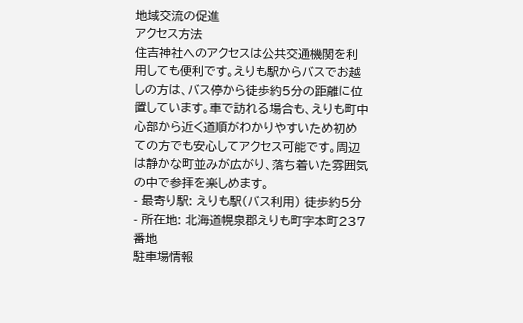地域交流の促進
アクセス方法
住吉神社へのアクセスは公共交通機関を利用しても便利です。えりも駅からバスでお越しの方は、バス停から徒歩約5分の距離に位置しています。車で訪れる場合も、えりも町中心部から近く道順がわかりやすいため初めての方でも安心してアクセス可能です。周辺は静かな町並みが広がり、落ち着いた雰囲気の中で参拝を楽しめます。
- 最寄り駅: えりも駅(バス利用) 徒歩約5分
- 所在地: 北海道幌泉郡えりも町字本町237番地
駐車場情報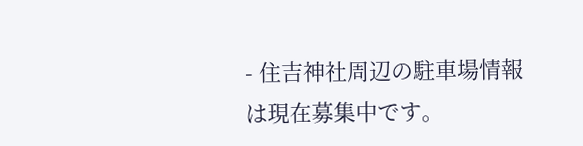- 住吉神社周辺の駐車場情報は現在募集中です。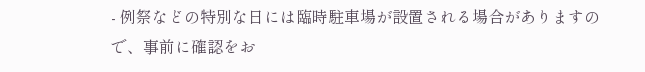- 例祭などの特別な日には臨時駐車場が設置される場合がありますので、事前に確認をお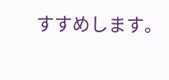すすめします。